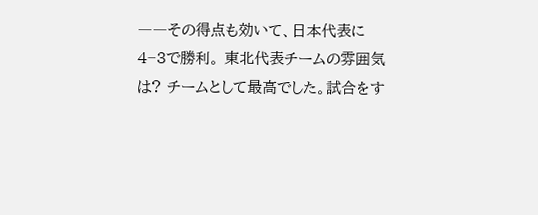――その得点も効いて、日本代表に4−3で勝利。 東北代表チームの雰囲気は? チームとして最高でした。試合をす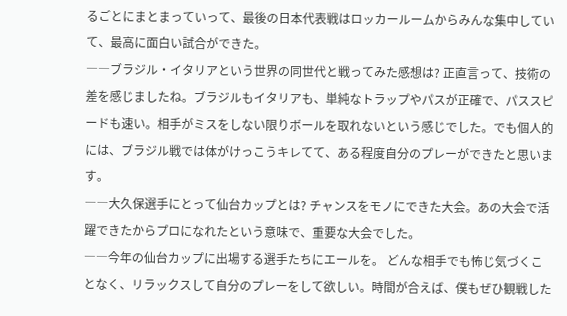るごとにまとまっていって、最後の日本代表戦はロッカールームからみんな集中していて、最高に面白い試合ができた。
――ブラジル・イタリアという世界の同世代と戦ってみた感想は? 正直言って、技術の差を感じましたね。ブラジルもイタリアも、単純なトラップやパスが正確で、パススピードも速い。相手がミスをしない限りボールを取れないという感じでした。でも個人的には、ブラジル戦では体がけっこうキレてて、ある程度自分のプレーができたと思います。
――大久保選手にとって仙台カップとは? チャンスをモノにできた大会。あの大会で活躍できたからプロになれたという意味で、重要な大会でした。
――今年の仙台カップに出場する選手たちにエールを。 どんな相手でも怖じ気づくことなく、リラックスして自分のプレーをして欲しい。時間が合えば、僕もぜひ観戦した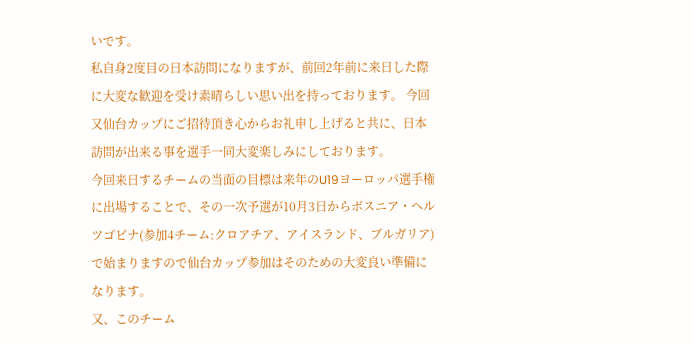いです。
私自身2度目の日本訪問になりますが、前回2年前に来日した際に大変な歓迎を受け素晴らしい思い出を持っております。 今回又仙台カップにご招待頂き心からお礼申し上げると共に、日本訪問が出来る事を選手一同大変楽しみにしております。
今回来日するチームの当面の目標は来年のU19ヨーロッパ選手権に出場することで、その一次予選が10月3日からボスニア・ヘルツゴビナ(参加4チーム:クロアチア、アイスランド、ブルガリア)で始まりますので仙台カップ参加はそのための大変良い準備になります。
又、このチーム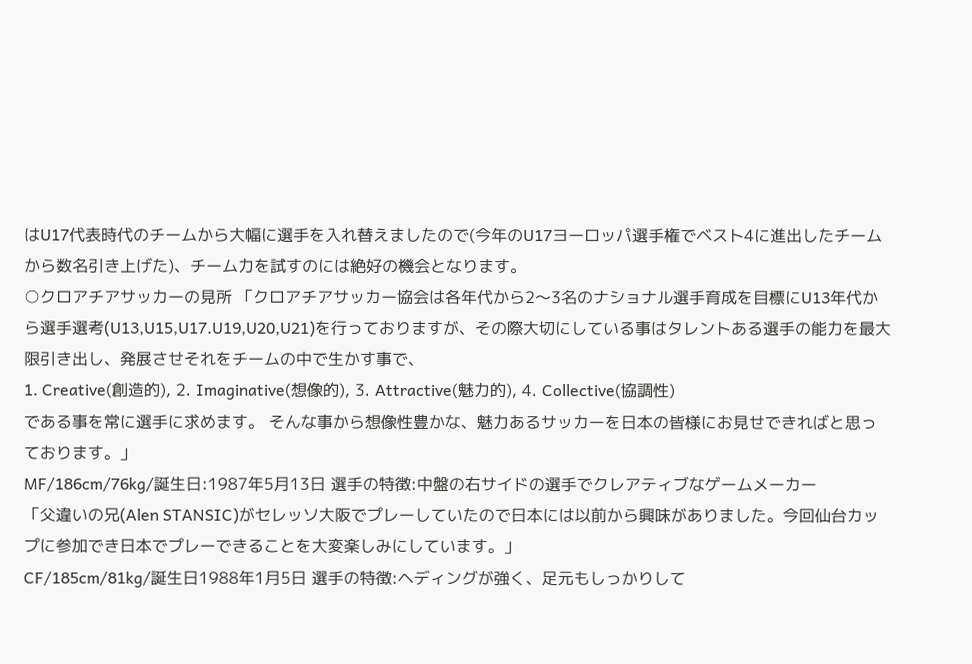はU17代表時代のチームから大幅に選手を入れ替えましたので(今年のU17ヨーロッパ選手権でベスト4に進出したチームから数名引き上げた)、チーム力を試すのには絶好の機会となります。
○クロアチアサッカーの見所 「クロアチアサッカー協会は各年代から2〜3名のナショナル選手育成を目標にU13年代から選手選考(U13,U15,U17.U19,U20,U21)を行っておりますが、その際大切にしている事はタレントある選手の能力を最大限引き出し、発展させそれをチームの中で生かす事で、
1. Creative(創造的), 2. Imaginative(想像的), 3. Attractive(魅力的), 4. Collective(協調性)
である事を常に選手に求めます。 そんな事から想像性豊かな、魅力あるサッカーを日本の皆様にお見せできればと思っております。」
MF/186cm/76kg/誕生日:1987年5月13日 選手の特徴:中盤の右サイドの選手でクレアティブなゲームメーカー
「父違いの兄(Alen STANSIC)がセレッソ大阪でプレーしていたので日本には以前から興味がありました。今回仙台カップに参加でき日本でプレーできることを大変楽しみにしています。」
CF/185cm/81kg/誕生日1988年1月5日 選手の特徴:ヘディングが強く、足元もしっかりして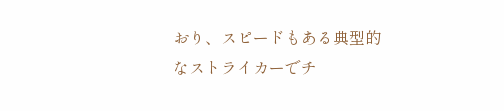おり、スピードもある典型的なストライカーでチ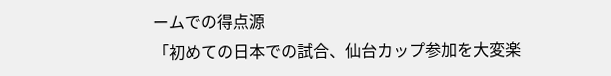ームでの得点源
「初めての日本での試合、仙台カップ参加を大変楽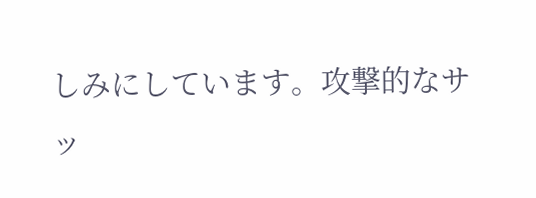しみにしています。攻撃的なサッ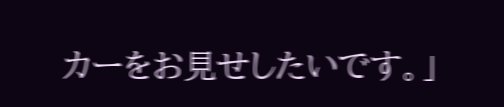カーをお見せしたいです。」